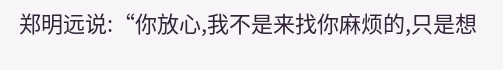郑明远说:“你放心,我不是来找你麻烦的,只是想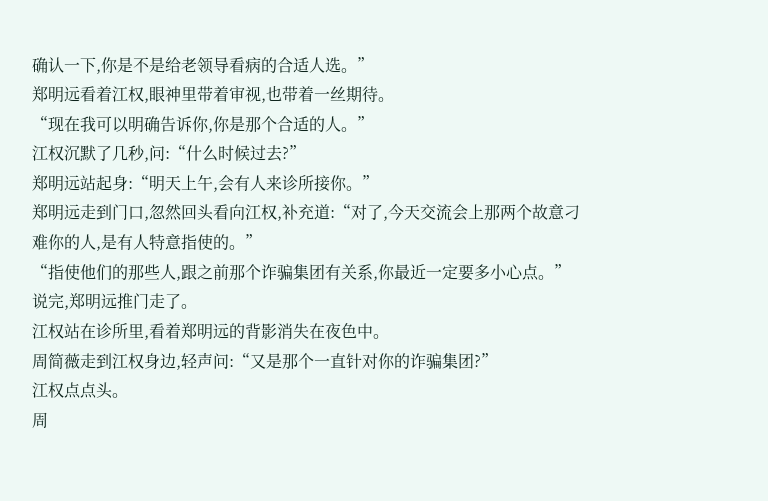确认一下,你是不是给老领导看病的合适人选。”
郑明远看着江权,眼神里带着审视,也带着一丝期待。
“现在我可以明确告诉你,你是那个合适的人。”
江权沉默了几秒,问:“什么时候过去?”
郑明远站起身:“明天上午,会有人来诊所接你。”
郑明远走到门口,忽然回头看向江权,补充道:“对了,今天交流会上那两个故意刁难你的人,是有人特意指使的。”
“指使他们的那些人,跟之前那个诈骗集团有关系,你最近一定要多小心点。”
说完,郑明远推门走了。
江权站在诊所里,看着郑明远的背影消失在夜色中。
周简薇走到江权身边,轻声问:“又是那个一直针对你的诈骗集团?”
江权点点头。
周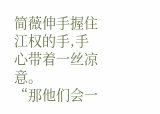简薇伸手握住江权的手,手心带着一丝凉意。
“那他们会一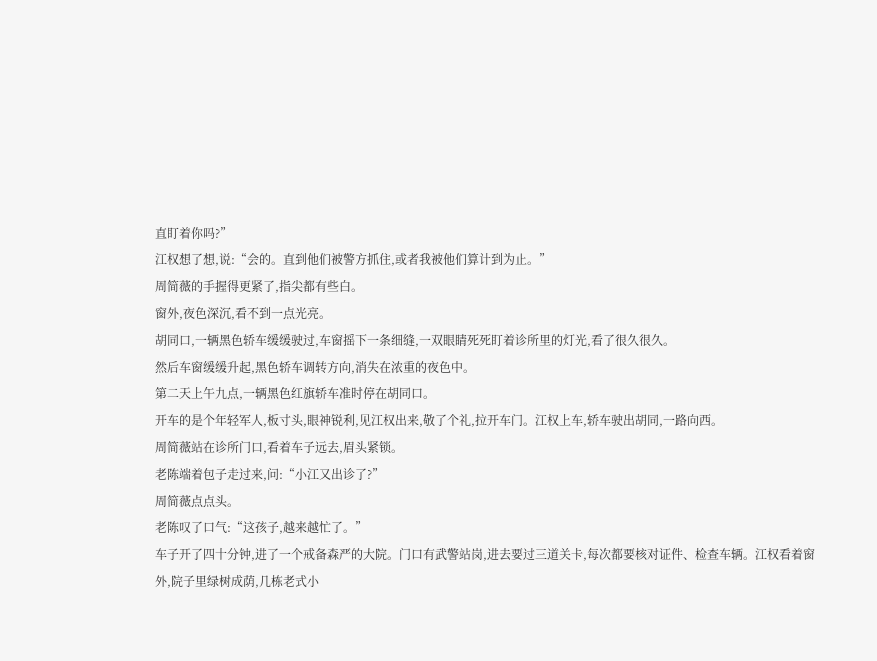直盯着你吗?”
江权想了想,说:“会的。直到他们被警方抓住,或者我被他们算计到为止。”
周简薇的手握得更紧了,指尖都有些白。
窗外,夜色深沉,看不到一点光亮。
胡同口,一辆黑色轿车缓缓驶过,车窗摇下一条细缝,一双眼睛死死盯着诊所里的灯光,看了很久很久。
然后车窗缓缓升起,黑色轿车调转方向,消失在浓重的夜色中。
第二天上午九点,一辆黑色红旗轿车准时停在胡同口。
开车的是个年轻军人,板寸头,眼神锐利,见江权出来,敬了个礼,拉开车门。江权上车,轿车驶出胡同,一路向西。
周简薇站在诊所门口,看着车子远去,眉头紧锁。
老陈端着包子走过来,问:“小江又出诊了?”
周简薇点点头。
老陈叹了口气:“这孩子,越来越忙了。”
车子开了四十分钟,进了一个戒备森严的大院。门口有武警站岗,进去要过三道关卡,每次都要核对证件、检查车辆。江权看着窗外,院子里绿树成荫,几栋老式小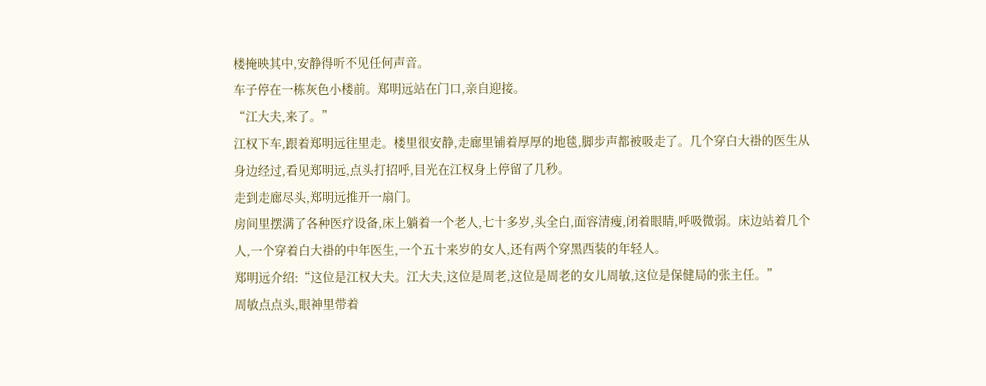楼掩映其中,安静得听不见任何声音。
车子停在一栋灰色小楼前。郑明远站在门口,亲自迎接。
“江大夫,来了。”
江权下车,跟着郑明远往里走。楼里很安静,走廊里铺着厚厚的地毯,脚步声都被吸走了。几个穿白大褂的医生从身边经过,看见郑明远,点头打招呼,目光在江权身上停留了几秒。
走到走廊尽头,郑明远推开一扇门。
房间里摆满了各种医疗设备,床上躺着一个老人,七十多岁,头全白,面容清瘦,闭着眼睛,呼吸微弱。床边站着几个人,一个穿着白大褂的中年医生,一个五十来岁的女人,还有两个穿黑西装的年轻人。
郑明远介绍:“这位是江权大夫。江大夫,这位是周老,这位是周老的女儿周敏,这位是保健局的张主任。”
周敏点点头,眼神里带着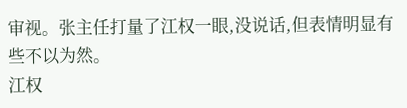审视。张主任打量了江权一眼,没说话,但表情明显有些不以为然。
江权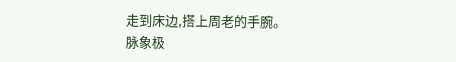走到床边,搭上周老的手腕。
脉象极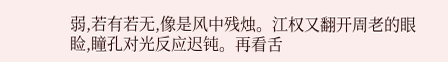弱,若有若无,像是风中残烛。江权又翻开周老的眼睑,瞳孔对光反应迟钝。再看舌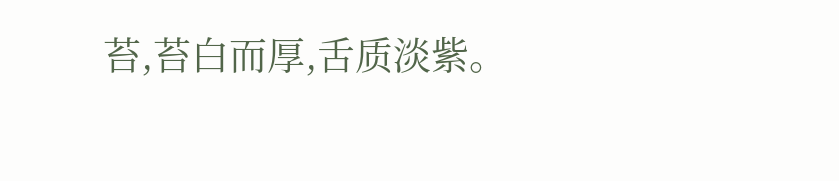苔,苔白而厚,舌质淡紫。